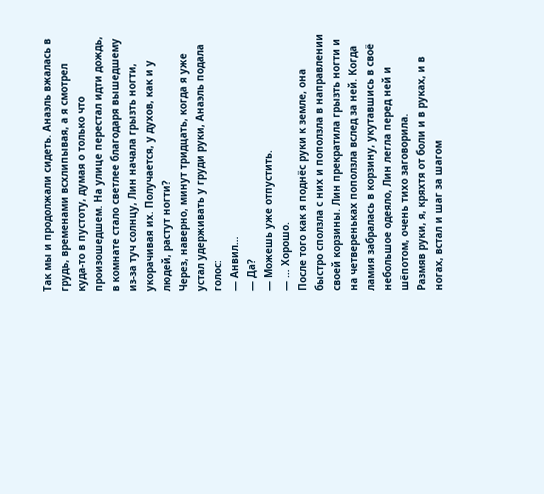Так мы и продолжали сидеть. Анаэль вжалась в грудь, временами всхлипывая, а я смотрел куда-то в пустоту, думая о только что произошедшем. На улице перестал идти дождь, в комнате стало светлее благодаря вышедшему из-за туч солнцу, Лин начала грызть ногти, укорачивая их. Получается, у духов, как и у людей, растут ногти?
Через, наверно, минут тридцать, когда я уже устал удерживать у груди руки, Анаэль подала голос:
— Анвил…
— Да?
— Можешь уже отпустить.
— … Хорошо.
После того как я поднёс руки к земле, она быстро сползла с них и поползла в направлении своей корзины. Лин прекратила грызть ногти и на четвереньках поползла вслед за ней. Когда ламия забралась в корзину, укутавшись в своё небольшое одеяло, Лин легла перед ней и шёпотом, очень тихо заговорила.
Размяв руки, я, кряхтя от боли и в руках, и в ногах, встал и шаг за шагом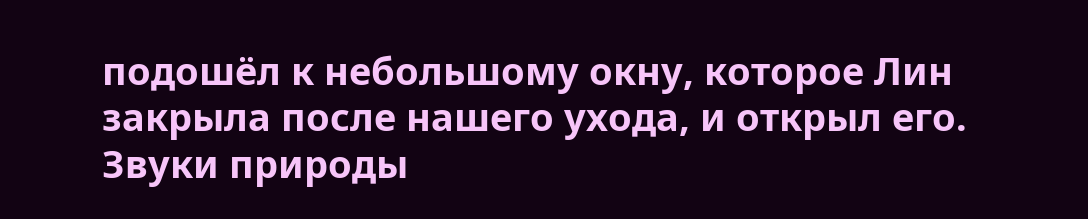подошёл к небольшому окну, которое Лин закрыла после нашего ухода, и открыл его. Звуки природы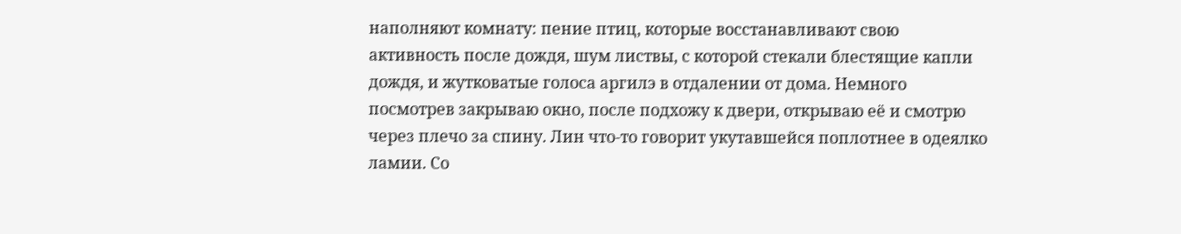наполняют комнату: пение птиц, которые восстанавливают свою активность после дождя, шум листвы, с которой стекали блестящие капли дождя, и жутковатые голоса аргилэ в отдалении от дома. Немного посмотрев закрываю окно, после подхожу к двери, открываю её и смотрю через плечо за спину. Лин что-то говорит укутавшейся поплотнее в одеялко ламии. Со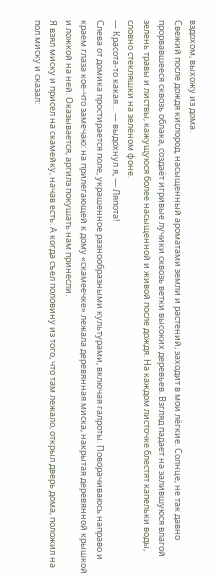вздохом, выхожу из дома.
Свежий после дождя кислород, насыщенный ароматами земли и растений, заходит в мои лёгкие. Солнце, не так давно прорвавшееся сквозь облака, создаёт игривые лучики сквозь ветки высоких деревьев. Взгляд падает на залившуюся влагой зелень травы и листвы, кажущуюся более насыщенной и живой после дождя. На каждом листочке блестят капельки воды, словно стекляшки на зелёном фоне.
— Красота-то какая… — выдохнул я, — Ляпота!
Слева от домика простирается поле, украшенное разнообразными культурами, включая галроты. Поворачиваюсь направо и краем глаза кое-что замечаю: на прилегающей к дому «скамеечке» лежала деревянная миска, накрытая деревянной крышкой и ложкой на ней. Оказывается, аргилэ покушать нам принесли.
Я взял миску и присел на скамейку, начав есть. А когда съел половину из того, что там лежало, открыл дверь дома, положил на пол миску и сказал: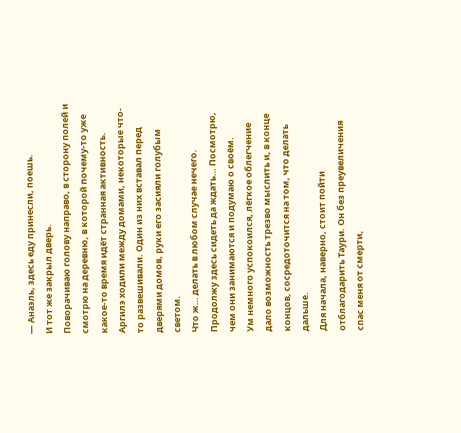— Анаэль, здесь еду принесли, поешь.
И тот же закрыл дверь.
Поворачиваю голову направо, в сторону полей и смотрю на деревню, в которой почему-то уже какое-то время идёт странная активность. Аргилэ ходили между домами, некоторые что-то развешивали. Один из них вставал перед дверями домов, руки его засияли голубым светом.
Что ж… делать в любом случае нечего. Продолжу здесь сидеть да ждать… Посмотрю, чем они занимаются и подумаю о своём.
Ум немного успокоился, лёгкое облегчение дало возможность трезво мыслить и, в конце концов, сосредоточится на том, что делать дальше.
Для начала, наверно, стоит пойти отблагодарить Таури. Он без преувеличения спас меня от смерти,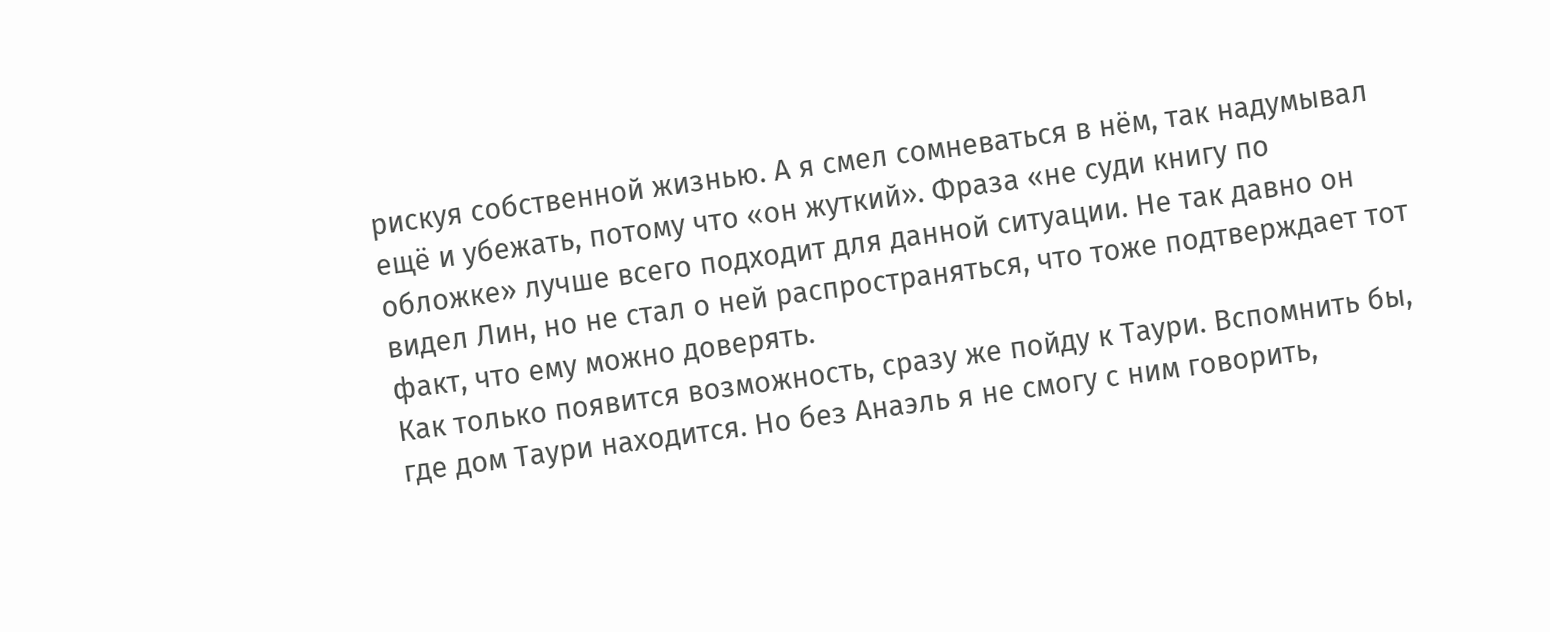рискуя собственной жизнью. А я смел сомневаться в нём, так надумывал ещё и убежать, потому что «он жуткий». Фраза «не суди книгу по обложке» лучше всего подходит для данной ситуации. Не так давно он видел Лин, но не стал о ней распространяться, что тоже подтверждает тот факт, что ему можно доверять.
Как только появится возможность, сразу же пойду к Таури. Вспомнить бы, где дом Таури находится. Но без Анаэль я не смогу с ним говорить,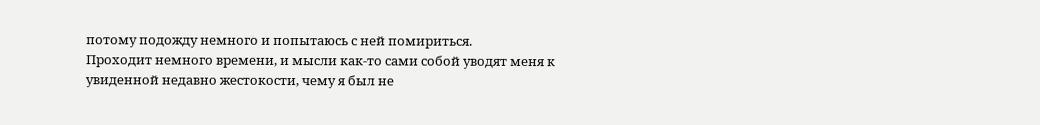потому подожду немного и попытаюсь с ней помириться.
Проходит немного времени, и мысли как-то сами собой уводят меня к увиденной недавно жестокости, чему я был не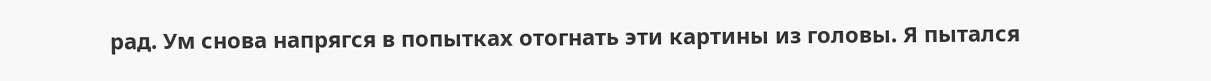рад. Ум снова напрягся в попытках отогнать эти картины из головы. Я пытался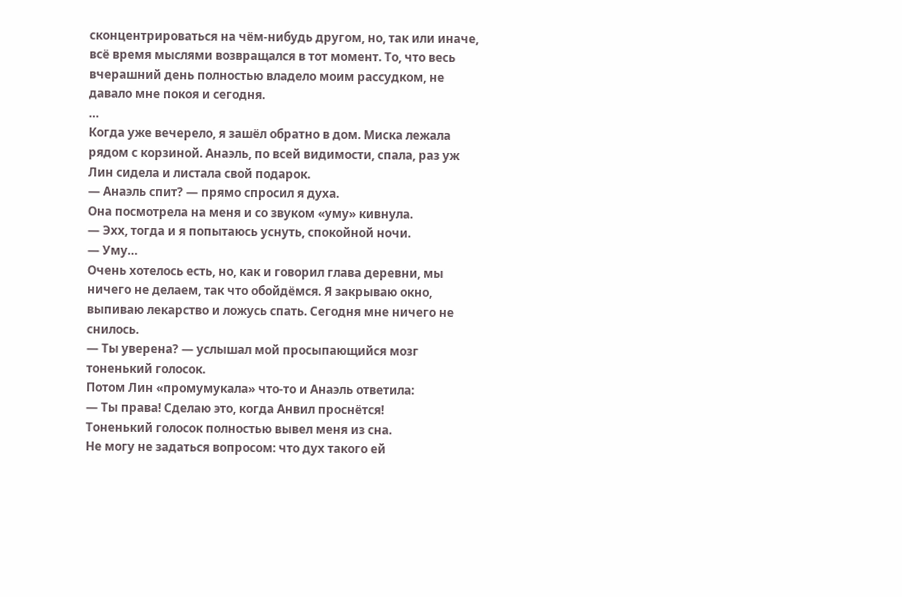сконцентрироваться на чём-нибудь другом, но, так или иначе, всё время мыслями возвращался в тот момент. То, что весь вчерашний день полностью владело моим рассудком, не давало мне покоя и сегодня.
…
Когда уже вечерело, я зашёл обратно в дом. Миска лежала рядом с корзиной. Анаэль, по всей видимости, спала, раз уж Лин сидела и листала свой подарок.
— Анаэль спит? — прямо спросил я духа.
Она посмотрела на меня и со звуком «уму» кивнула.
— Эхх, тогда и я попытаюсь уснуть, спокойной ночи.
— Уму…
Очень хотелось есть, но, как и говорил глава деревни, мы ничего не делаем, так что обойдёмся. Я закрываю окно, выпиваю лекарство и ложусь спать. Сегодня мне ничего не снилось.
— Ты уверена? — услышал мой просыпающийся мозг тоненький голосок.
Потом Лин «промумукала» что-то и Анаэль ответила:
— Ты права! Сделаю это, когда Анвил проснётся!
Тоненький голосок полностью вывел меня из сна.
Не могу не задаться вопросом: что дух такого ей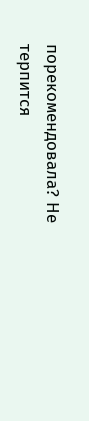порекомендовала? Не терпится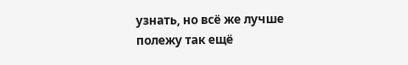узнать, но всё же лучше полежу так ещё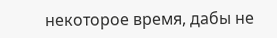некоторое время, дабы не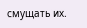смущать их.